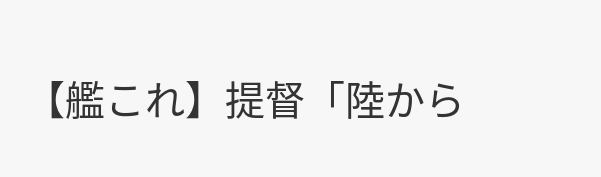【艦これ】提督「陸から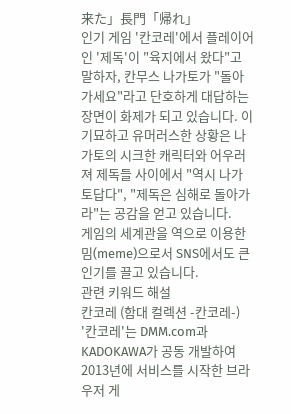来た」長門「帰れ」
인기 게임 '칸코레'에서 플레이어인 '제독'이 "육지에서 왔다"고 말하자, 칸무스 나가토가 "돌아가세요"라고 단호하게 대답하는 장면이 화제가 되고 있습니다. 이 기묘하고 유머러스한 상황은 나가토의 시크한 캐릭터와 어우러져 제독들 사이에서 "역시 나가토답다", "제독은 심해로 돌아가라"는 공감을 얻고 있습니다.
게임의 세계관을 역으로 이용한 밈(meme)으로서 SNS에서도 큰 인기를 끌고 있습니다.
관련 키워드 해설
칸코레 (함대 컬렉션 -칸코레-)
'칸코레'는 DMM.com과 KADOKAWA가 공동 개발하여 2013년에 서비스를 시작한 브라우저 게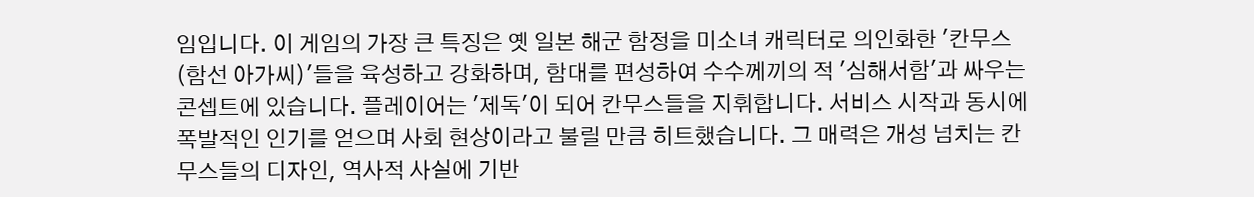임입니다. 이 게임의 가장 큰 특징은 옛 일본 해군 함정을 미소녀 캐릭터로 의인화한 '칸무스(함선 아가씨)'들을 육성하고 강화하며, 함대를 편성하여 수수께끼의 적 '심해서함'과 싸우는 콘셉트에 있습니다. 플레이어는 '제독'이 되어 칸무스들을 지휘합니다. 서비스 시작과 동시에 폭발적인 인기를 얻으며 사회 현상이라고 불릴 만큼 히트했습니다. 그 매력은 개성 넘치는 칸무스들의 디자인, 역사적 사실에 기반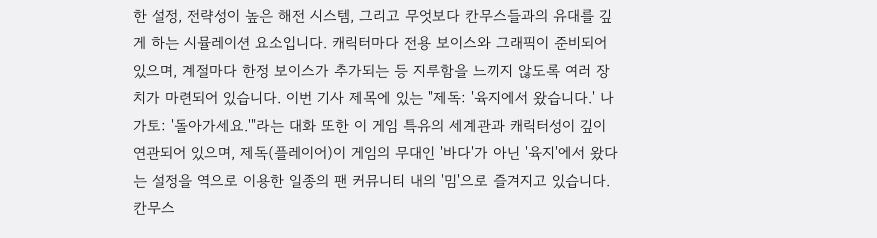한 설정, 전략성이 높은 해전 시스템, 그리고 무엇보다 칸무스들과의 유대를 깊게 하는 시뮬레이션 요소입니다. 캐릭터마다 전용 보이스와 그래픽이 준비되어 있으며, 계절마다 한정 보이스가 추가되는 등 지루함을 느끼지 않도록 여러 장치가 마련되어 있습니다. 이번 기사 제목에 있는 "제독: '육지에서 왔습니다.' 나가토: '돌아가세요.'"라는 대화 또한 이 게임 특유의 세계관과 캐릭터성이 깊이 연관되어 있으며, 제독(플레이어)이 게임의 무대인 '바다'가 아닌 '육지'에서 왔다는 설정을 역으로 이용한 일종의 팬 커뮤니티 내의 '밈'으로 즐겨지고 있습니다. 칸무스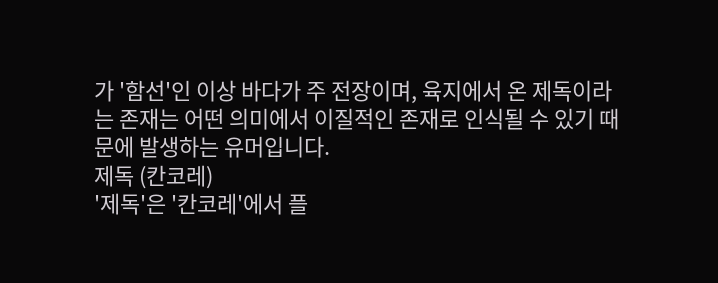가 '함선'인 이상 바다가 주 전장이며, 육지에서 온 제독이라는 존재는 어떤 의미에서 이질적인 존재로 인식될 수 있기 때문에 발생하는 유머입니다.
제독 (칸코레)
'제독'은 '칸코레'에서 플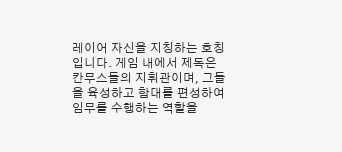레이어 자신을 지칭하는 호칭입니다. 게임 내에서 제독은 칸무스들의 지휘관이며, 그들을 육성하고 함대를 편성하여 임무를 수행하는 역할을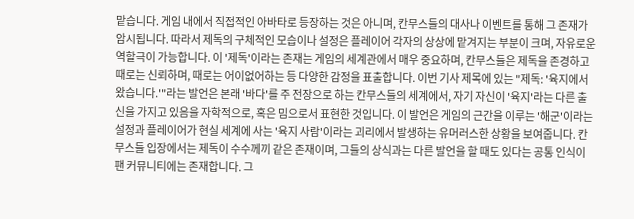맡습니다. 게임 내에서 직접적인 아바타로 등장하는 것은 아니며, 칸무스들의 대사나 이벤트를 통해 그 존재가 암시됩니다. 따라서 제독의 구체적인 모습이나 설정은 플레이어 각자의 상상에 맡겨지는 부분이 크며, 자유로운 역할극이 가능합니다. 이 '제독'이라는 존재는 게임의 세계관에서 매우 중요하며, 칸무스들은 제독을 존경하고 때로는 신뢰하며, 때로는 어이없어하는 등 다양한 감정을 표출합니다. 이번 기사 제목에 있는 "제독: '육지에서 왔습니다.'"라는 발언은 본래 '바다'를 주 전장으로 하는 칸무스들의 세계에서, 자기 자신이 '육지'라는 다른 출신을 가지고 있음을 자학적으로, 혹은 밈으로서 표현한 것입니다. 이 발언은 게임의 근간을 이루는 '해군'이라는 설정과 플레이어가 현실 세계에 사는 '육지 사람'이라는 괴리에서 발생하는 유머러스한 상황을 보여줍니다. 칸무스들 입장에서는 제독이 수수께끼 같은 존재이며, 그들의 상식과는 다른 발언을 할 때도 있다는 공통 인식이 팬 커뮤니티에는 존재합니다. 그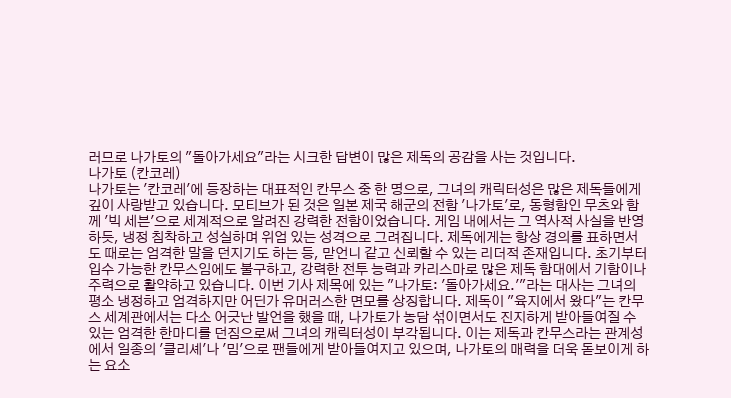러므로 나가토의 "돌아가세요"라는 시크한 답변이 많은 제독의 공감을 사는 것입니다.
나가토 (칸코레)
나가토는 '칸코레'에 등장하는 대표적인 칸무스 중 한 명으로, 그녀의 캐릭터성은 많은 제독들에게 깊이 사랑받고 있습니다. 모티브가 된 것은 일본 제국 해군의 전함 '나가토'로, 동형함인 무츠와 함께 '빅 세븐'으로 세계적으로 알려진 강력한 전함이었습니다. 게임 내에서는 그 역사적 사실을 반영하듯, 냉정 침착하고 성실하며 위엄 있는 성격으로 그려집니다. 제독에게는 항상 경의를 표하면서도 때로는 엄격한 말을 던지기도 하는 등, 맏언니 같고 신뢰할 수 있는 리더적 존재입니다. 초기부터 입수 가능한 칸무스임에도 불구하고, 강력한 전투 능력과 카리스마로 많은 제독 함대에서 기함이나 주력으로 활약하고 있습니다. 이번 기사 제목에 있는 "나가토: '돌아가세요.'"라는 대사는 그녀의 평소 냉정하고 엄격하지만 어딘가 유머러스한 면모를 상징합니다. 제독이 "육지에서 왔다"는 칸무스 세계관에서는 다소 어긋난 발언을 했을 때, 나가토가 농담 섞이면서도 진지하게 받아들여질 수 있는 엄격한 한마디를 던짐으로써 그녀의 캐릭터성이 부각됩니다. 이는 제독과 칸무스라는 관계성에서 일종의 '클리셰'나 '밈'으로 팬들에게 받아들여지고 있으며, 나가토의 매력을 더욱 돋보이게 하는 요소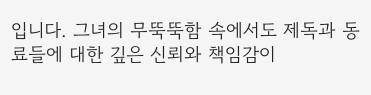입니다. 그녀의 무뚝뚝함 속에서도 제독과 동료들에 대한 깊은 신뢰와 책임감이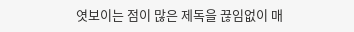엿보이는 점이 많은 제독을 끊임없이 매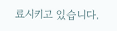료시키고 있습니다.